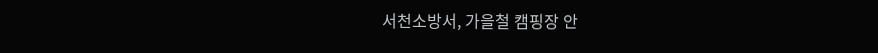서천소방서, 가을철 캠핑장 안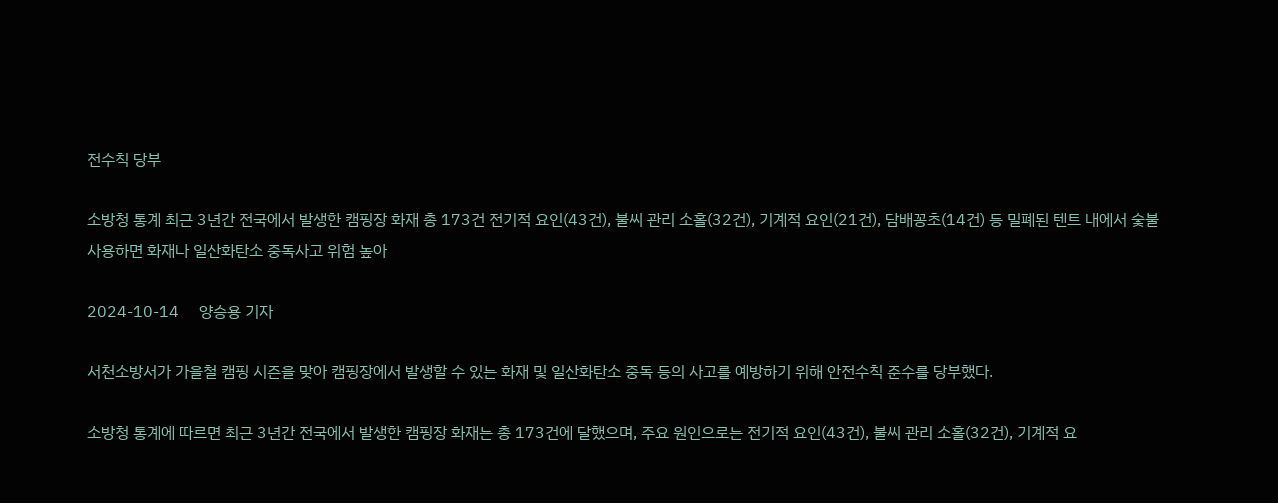전수칙 당부

소방청 통계 최근 3년간 전국에서 발생한 캠핑장 화재 총 173건 전기적 요인(43건), 불씨 관리 소홀(32건), 기계적 요인(21건), 담배꽁초(14건) 등 밀폐된 텐트 내에서 숯불 사용하면 화재나 일산화탄소 중독사고 위험 높아

2024-10-14     양승용 기자

서천소방서가 가을철 캠핑 시즌을 맞아 캠핑장에서 발생할 수 있는 화재 및 일산화탄소 중독 등의 사고를 예방하기 위해 안전수칙 준수를 당부했다.

소방청 통계에 따르면 최근 3년간 전국에서 발생한 캠핑장 화재는 총 173건에 달했으며, 주요 원인으로는 전기적 요인(43건), 불씨 관리 소홀(32건), 기계적 요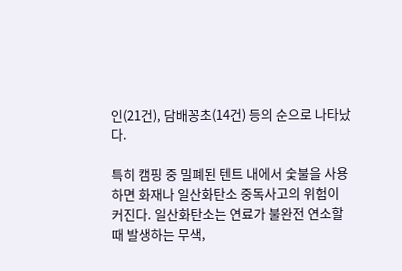인(21건), 담배꽁초(14건) 등의 순으로 나타났다.

특히 캠핑 중 밀폐된 텐트 내에서 숯불을 사용하면 화재나 일산화탄소 중독사고의 위험이 커진다. 일산화탄소는 연료가 불완전 연소할 때 발생하는 무색,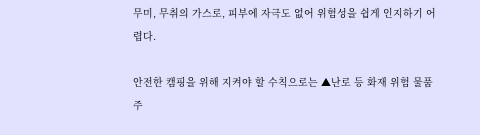무미, 무취의 가스로, 피부에 자극도 없어 위험성을 쉽게 인지하기 어렵다.

안전한 캠핑을 위해 지켜야 할 수칙으로는 ▲난로 등 화재 위험 물품 주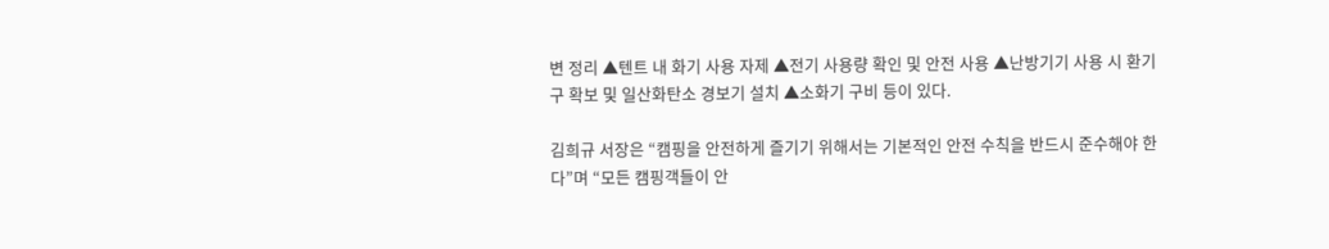변 정리 ▲텐트 내 화기 사용 자제 ▲전기 사용량 확인 및 안전 사용 ▲난방기기 사용 시 환기구 확보 및 일산화탄소 경보기 설치 ▲소화기 구비 등이 있다.

김희규 서장은 “캠핑을 안전하게 즐기기 위해서는 기본적인 안전 수칙을 반드시 준수해야 한다”며 “모든 캠핑객들이 안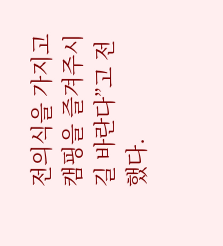전의식을 가지고 캠핑을 즐겨주시길 바란다”고 전했다.